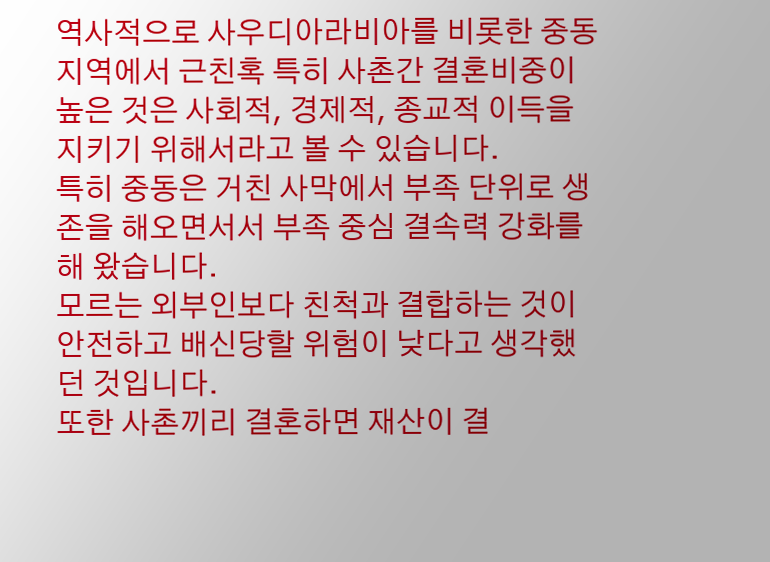역사적으로 사우디아라비아를 비롯한 중동 지역에서 근친혹 특히 사촌간 결혼비중이 높은 것은 사회적, 경제적, 종교적 이득을 지키기 위해서라고 볼 수 있습니다.
특히 중동은 거친 사막에서 부족 단위로 생존을 해오면서서 부족 중심 결속력 강화를 해 왔습니다.
모르는 외부인보다 친척과 결합하는 것이 안전하고 배신당할 위험이 낮다고 생각했던 것입니다.
또한 사촌끼리 결혼하면 재산이 결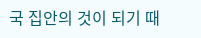국 집안의 것이 되기 때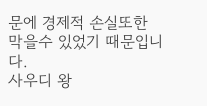문에 경제적 손실또한 막을수 있었기 때문입니다.
사우디 왕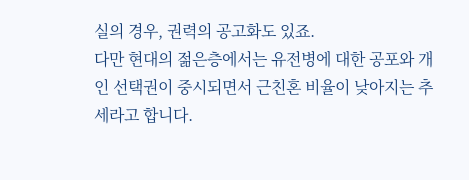실의 경우, 권력의 공고화도 있죠.
다만 현대의 젊은층에서는 유전병에 대한 공포와 개인 선택권이 중시되면서 근친혼 비율이 낮아지는 추세라고 합니다.